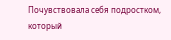Почувствовала себя подростком, который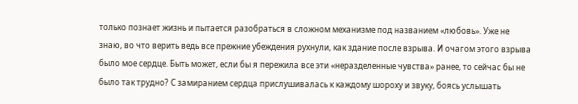только познает жизнь и пытается разобраться в сложном механизме под названием «любовь». Уже не знаю, во что верить ведь все прежние убеждения рухнули, как здание после взрыва. И очагом этого взрыва было мое сердце. Быть может, если бы я пережила все эти «неразделенные чувства» ранее, то сейчас бы не было так трудно? С замиранием сердца прислушивалась к каждому шороху и звуку, боясь услышать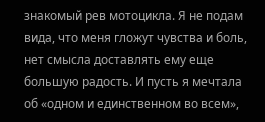знакомый рев мотоцикла. Я не подам вида, что меня гложут чувства и боль, нет смысла доставлять ему еще большую радость. И пусть я мечтала об «одном и единственном во всем»,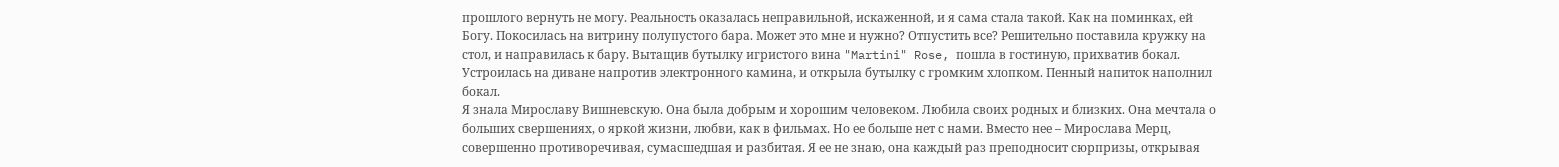прошлого вернуть не могу. Реальность оказалась неправильной, искаженной, и я сама стала такой. Как на поминках, ей Богу. Покосилась на витрину полупустого бара. Может это мне и нужно? Отпустить все? Решительно поставила кружку на стол, и направилась к бару. Вытащив бутылку игристого вина "Martini" Rose, пошла в гостиную, прихватив бокал. Устроилась на диване напротив электронного камина, и открыла бутылку с громким хлопком. Пенный напиток наполнил бокал.
Я знала Мирославу Вишневскую. Она была добрым и хорошим человеком. Любила своих родных и близких. Она мечтала о больших свершениях, о яркой жизни, любви, как в фильмах. Но ее больше нет с нами. Вместо нее – Мирослава Мерц, совершенно противоречивая, сумасшедшая и разбитая. Я ее не знаю, она каждый раз преподносит сюрпризы, открывая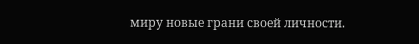миру новые грани своей личности.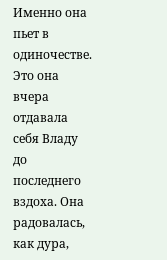Именно она пьет в одиночестве. Это она вчера отдавала себя Владу до последнего вздоха. Она радовалась, как дура,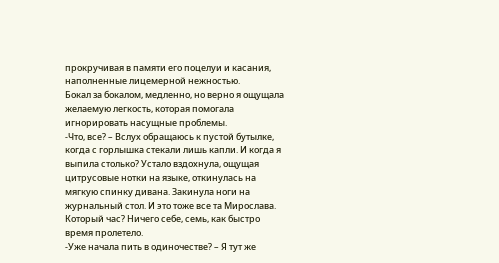прокручивая в памяти его поцелуи и касания, наполненные лицемерной нежностью.
Бокал за бокалом, медленно, но верно я ощущала желаемую легкость, которая помогала игнорировать насущные проблемы.
-Что, все? – Вслух обращаюсь к пустой бутылке, когда с горлышка стекали лишь капли. И когда я выпила столько? Устало вздохнула, ощущая цитрусовые нотки на языке, откинулась на мягкую спинку дивана. Закинула ноги на журнальный стол. И это тоже все та Мирослава. Который час? Ничего себе, семь, как быстро время пролетело.
-Уже начала пить в одиночестве? – Я тут же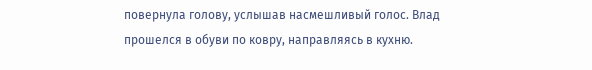повернула голову, услышав насмешливый голос. Влад прошелся в обуви по ковру, направляясь в кухню.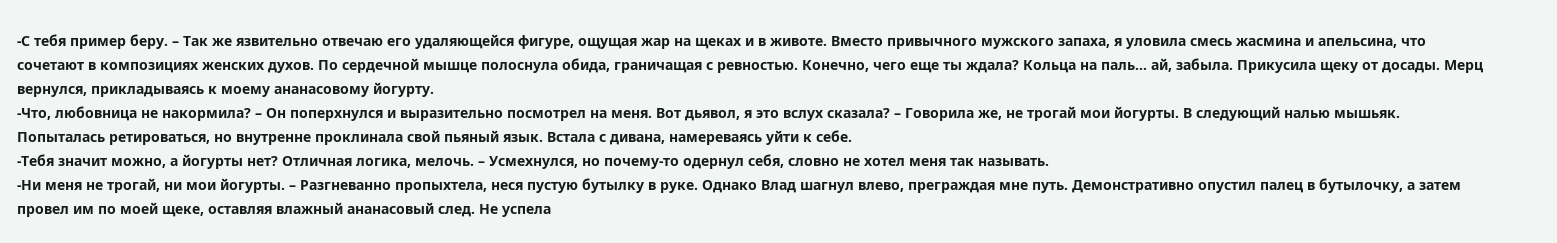-С тебя пример беру. – Так же язвительно отвечаю его удаляющейся фигуре, ощущая жар на щеках и в животе. Вместо привычного мужского запаха, я уловила смесь жасмина и апельсина, что сочетают в композициях женских духов. По сердечной мышце полоснула обида, граничащая с ревностью. Конечно, чего еще ты ждала? Кольца на паль… ай, забыла. Прикусила щеку от досады. Мерц вернулся, прикладываясь к моему ананасовому йогурту.
-Что, любовница не накормила? – Он поперхнулся и выразительно посмотрел на меня. Вот дьявол, я это вслух сказала? – Говорила же, не трогай мои йогурты. В следующий налью мышьяк.
Попыталась ретироваться, но внутренне проклинала свой пьяный язык. Встала с дивана, намереваясь уйти к себе.
-Тебя значит можно, а йогурты нет? Отличная логика, мелочь. – Усмехнулся, но почему-то одернул себя, словно не хотел меня так называть.
-Ни меня не трогай, ни мои йогурты. – Разгневанно пропыхтела, неся пустую бутылку в руке. Однако Влад шагнул влево, преграждая мне путь. Демонстративно опустил палец в бутылочку, а затем провел им по моей щеке, оставляя влажный ананасовый след. Не успела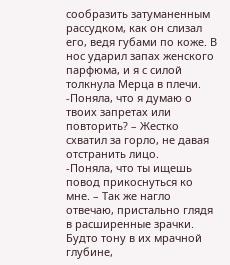сообразить затуманенным рассудком, как он слизал его, ведя губами по коже. В нос ударил запах женского парфюма, и я с силой толкнула Мерца в плечи.
-Поняла, что я думаю о твоих запретах или повторить? – Жестко схватил за горло, не давая отстранить лицо.
-Поняла, что ты ищешь повод прикоснуться ко мне. – Так же нагло отвечаю, пристально глядя в расширенные зрачки. Будто тону в их мрачной глубине,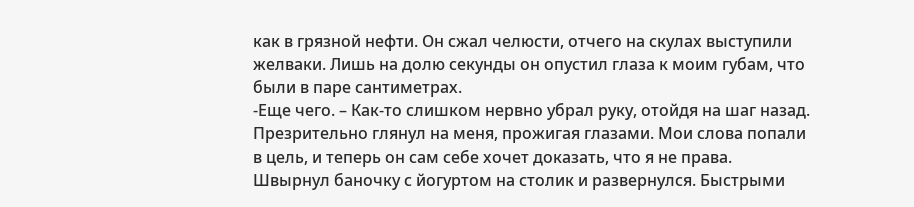как в грязной нефти. Он сжал челюсти, отчего на скулах выступили желваки. Лишь на долю секунды он опустил глаза к моим губам, что были в паре сантиметрах.
-Еще чего. – Как-то слишком нервно убрал руку, отойдя на шаг назад. Презрительно глянул на меня, прожигая глазами. Мои слова попали в цель, и теперь он сам себе хочет доказать, что я не права. Швырнул баночку с йогуртом на столик и развернулся. Быстрыми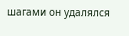шагами он удалялся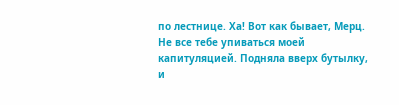по лестнице. Ха! Вот как бывает, Мерц. Не все тебе упиваться моей капитуляцией. Подняла вверх бутылку, и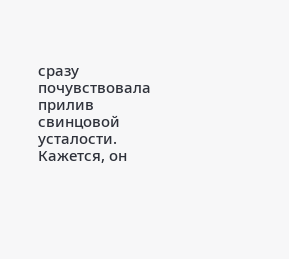сразу почувствовала прилив свинцовой усталости. Кажется, он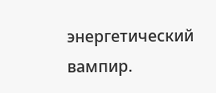энергетический вампир.